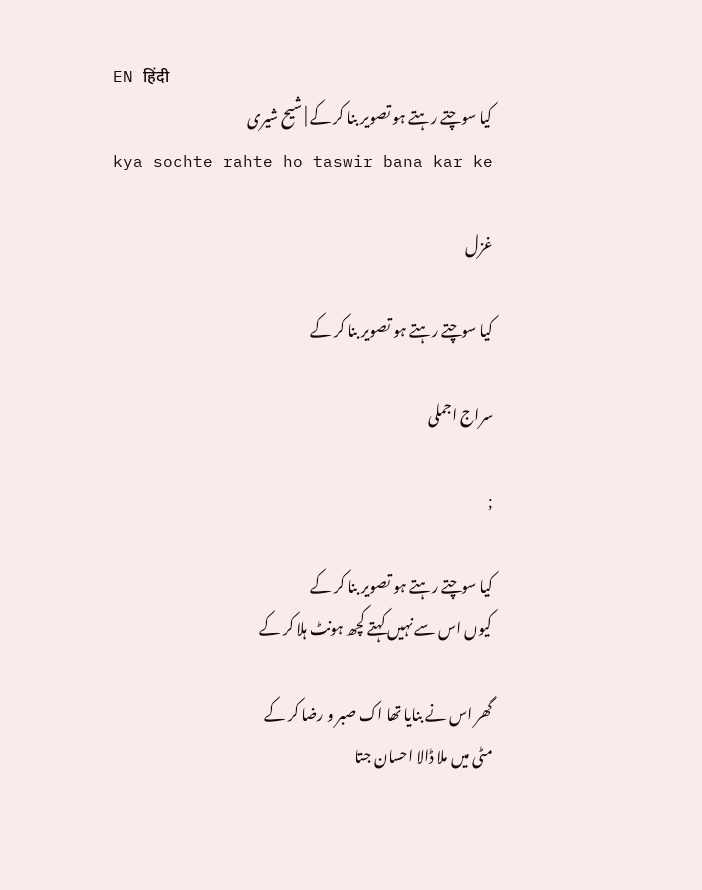EN हिंदी
کیا سوچتے رہتے ہو تصویر بنا کر کے | شیح شیری
kya sochte rahte ho taswir bana kar ke

غزل

کیا سوچتے رہتے ہو تصویر بنا کر کے

سراج اجملی

;

کیا سوچتے رہتے ہو تصویر بنا کر کے
کیوں اس سے نہیں کہتے کچھ ہونٹ ہلا کر کے

گھر اس نے بنایا تھا اک صبر و رضا کر کے
مٹی میں ملا ڈالا احسان جتا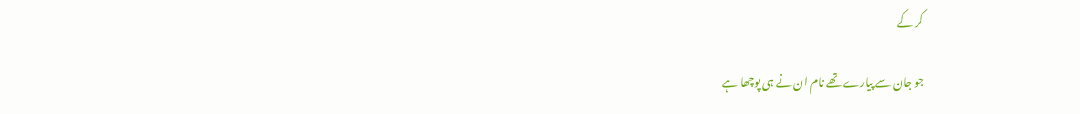کر کے

جو جان سے پیارے تھے نام ان نے ہی پوچھا ہے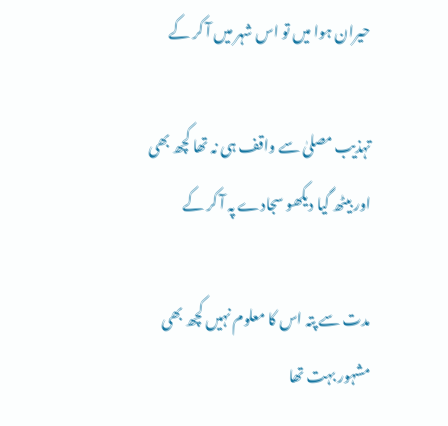حیران ہوا میں تو اس شہر میں آ کر کے

تہذیب مصلیٰ سے واقف ہی نہ تھا کچھ بھی
اور بیٹھ گیا دیکھو سجادے پہ آ کر کے

مدت سے پتہ اس کا معلوم نہیں کچھ بھی
مشہور بہت تھا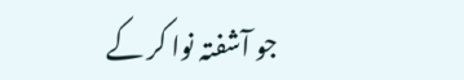جو آشفتہ نوا کر کے